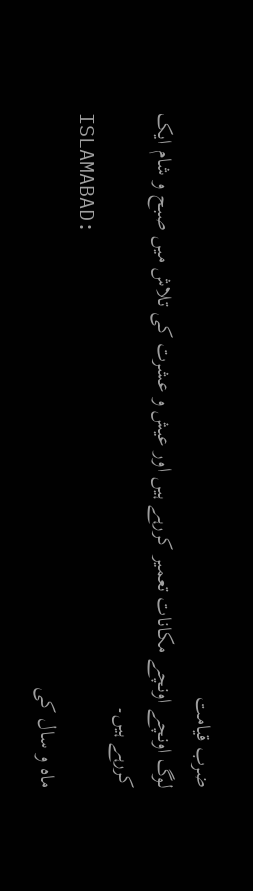ضرب قیامت
لوگ اونچے اونچے مکانات تعمیر کررہے ہیں اور عیش و عشرت کی تلاش میں صبح و شام ایک کررہے ہیں۔
ISLAMABAD:
ماہ و سال کی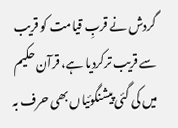گردش نے قربِ قیامت کو قریب سے قریب ترکردیا ہے، قرآن حکیم میں کی گئی پیشنگوئیاں بھی حرف بہ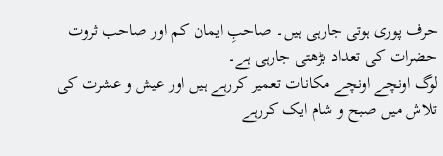حرف پوری ہوتی جارہی ہیں۔ صاحبِ ایمان کم اور صاحب ثروت حضرات کی تعداد بڑھتی جارہی ہے۔
لوگ اونچے اونچے مکانات تعمیر کررہے ہیں اور عیش و عشرت کی تلاش میں صبح و شام ایک کررہے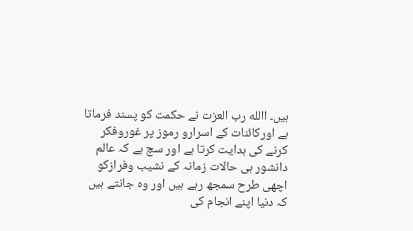ہیں۔ االله رب العزت نے حکمت کو پسند فرماتا ہے اورکائنات کے اسرارو رموز پر غوروفکر کرنے کی ہدایت کرتا ہے اور سچ ہے کہ عالم دانشور ہی حالات زمانہ کے نشیب وفرازکو اچھی طرح سمجھ رہے ہیں اور وہ جانتے ہیں کہ دنیا اپنے انجام کی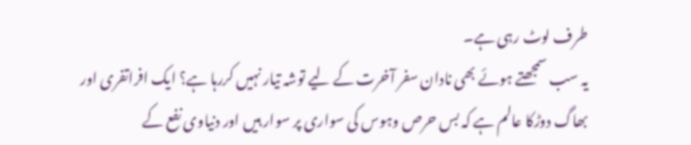طرف لوٹ رہی ہے۔
یہ سب سمجھتے ہوئے بھی نادان سفر آخرت کے لیے توشہ تیار نہیں کررہا ہے؟ ایک افراتفری اور بھاگ دوڑکا عالم ہے کہ بس حرص وہوس کی سواری پر سوار ہیں اور دنیاوی نفع کے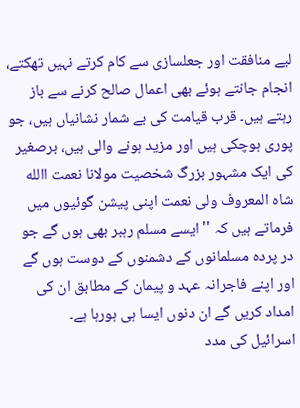لیے منافقت اور جعلسازی سے کام کرتے نہیں تھکتے، انجام جانتے ہوئے بھی اعمال صالح کرنے سے باز رہتے ہیں۔ قرب قیامت کی بے شمار نشانیاں ہیں، جو پوری ہوچکی ہیں اور مزید ہونے والی ہیں، برصغیر کی ایک مشہور بزرگ شخصیت مولانا نعمت االله شاہ المعروف ولی نعمت اپنی پیشن گوئیوں میں فرماتے ہیں کہ ''ایسے مسلم رہبر بھی ہوں گے جو در پردہ مسلمانوں کے دشمنوں کے دوست ہوں گے اور اپنے فاجرانہ عہد و پیمان کے مطابق ان کی امداد کریں گے ان دنوں ایسا ہی ہورہا ہے۔
اسرائیل کی مدد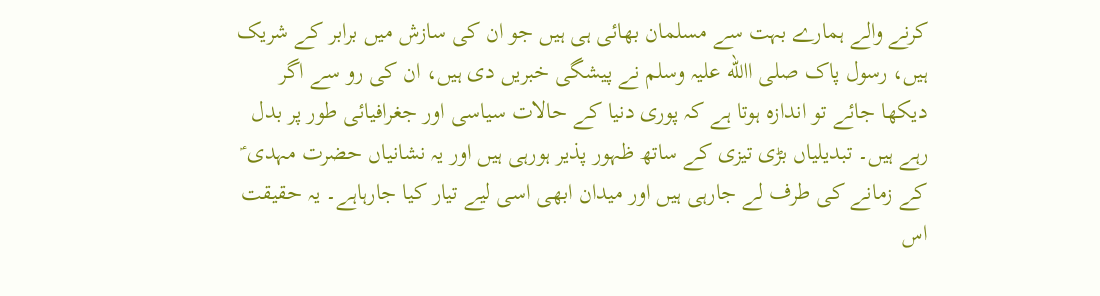کرنے والے ہمارے بہت سے مسلمان بھائی ہی ہیں جو ان کی سازش میں برابر کے شریک ہیں، رسول پاک صلی االله علیہ وسلم نے پیشگی خبریں دی ہیں، ان کی رو سے اگر دیکھا جائے تو اندازہ ہوتا ہے کہ پوری دنیا کے حالات سیاسی اور جغرافیائی طور پر بدل رہے ہیں۔ تبدیلیاں بڑی تیزی کے ساتھ ظہور پذیر ہورہی ہیں اور یہ نشانیاں حضرت مہدی ؑ کے زمانے کی طرف لے جارہی ہیں اور میدان ابھی اسی لیے تیار کیا جارہاہے۔ یہ حقیقت اس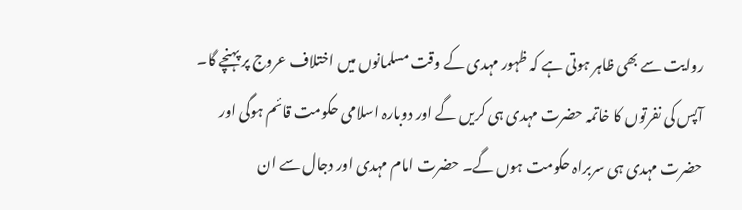روایت سے بھی ظاہر ہوتی ہے کہ ظہور مہدی کے وقت مسلمانوں میں اختلاف عروج پر پہنچے گا۔
آپس کی نفرتوں کا خاتمہ حضرت مہدی ہی کریں گے اور دوبارہ اسلامی حکومت قائم ہوگی اور حضرت مہدی ہی سربراہ حکومت ہوں گے۔ حضرت امام مہدی اور دجال سے ان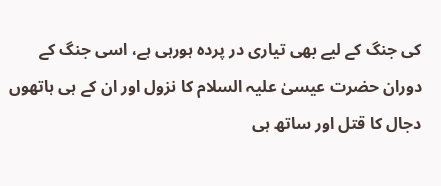کی جنگ کے لیے بھی تیاری در پردہ ہورہی ہے، اسی جنگ کے دوران حضرت عیسیٰ علیہ السلام کا نزول اور ان کے ہی ہاتھوں دجال کا قتل اور ساتھ ہی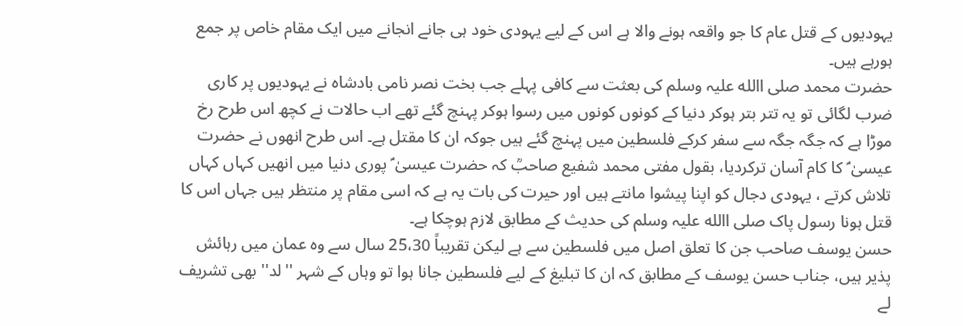یہودیوں کے قتل عام کا جو واقعہ ہونے والا ہے اس کے لیے یہودی خود ہی جانے انجانے میں ایک مقام خاص پر جمع ہورہے ہیں۔
حضرت محمد صلی االله علیہ وسلم کی بعثت سے کافی پہلے جب بخت نصر نامی بادشاہ نے یہودیوں پر کاری ضرب لگائی تو یہ تتر بتر ہوکر دنیا کے کونوں کونوں میں رسوا ہوکر پہنچ گئے تھے اب حالات نے کچھ اس طرح رخ موڑا ہے کہ جگہ جگہ سے سفر کرکے فلسطین میں پہنچ گئے ہیں جوکہ ان کا مقتل ہے۔ اس طرح انھوں نے حضرت عیسیٰ ؑ کا کام آسان ترکردیا، بقول مفتی محمد شفیع صاحبؒ کہ حضرت عیسیٰ ؑ پوری دنیا میں انھیں کہاں کہاں تلاش کرتے ، یہودی دجال کو اپنا پیشوا مانتے ہیں اور حیرت کی بات یہ ہے کہ اسی مقام پر منتظر ہیں جہاں اس کا قتل ہونا رسول پاک صلی االله علیہ وسلم کی حدیث کے مطابق لازم ہوچکا ہے۔
حسن یوسف صاحب جن کا تعلق اصل میں فلسطین سے ہے لیکن تقریباً 25،30 سال سے وہ عمان میں رہائش پذیر ہیں، جناب حسن یوسف کے مطابق کہ ان کا تبلیغ کے لیے فلسطین جانا ہوا تو وہاں کے شہر ''لد'' بھی تشریف لے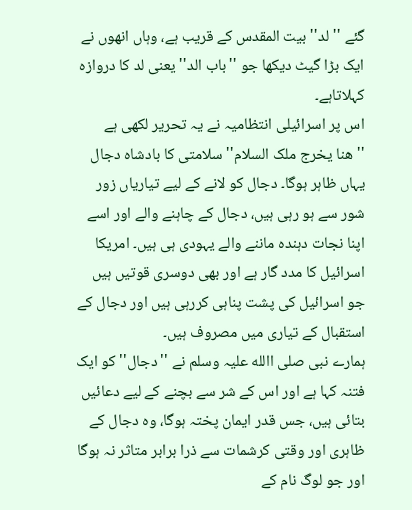گئے ''لد'' بیت المقدس کے قریب ہے، وہاں انھوں نے ایک بڑا گیٹ دیکھا جو ''باب الد'' یعنی لد کا دروازہ کہلاتاہے۔
اس پر اسرائیلی انتظامیہ نے یہ تحریر لکھی ہے ''ھنا یخرج ملک السلام'' سلامتی کا بادشاہ دجال یہاں ظاہر ہوگا۔ دجال کو لانے کے لیے تیاریاں زور شور سے ہو رہی ہیں، دجال کے چاہنے والے اور اسے اپنا نجات دہندہ ماننے والے یہودی ہی ہیں۔ امریکا اسرائیل کا مدد گار ہے اور بھی دوسری قوتیں ہیں جو اسرائیل کی پشت پناہی کررہی ہیں اور دجال کے استقبال کے تیاری میں مصروف ہیں۔
ہمارے نبی صلی االله علیہ وسلم نے ''دجال'' کو ایک فتنہ کہا ہے اور اس کے شر سے بچنے کے لیے دعائیں بتائی ہیں، جس قدر ایمان پختہ ہوگا، وہ دجال کے ظاہری اور وقتی کرشمات سے ذرا برابر متاثر نہ ہوگا اور جو لوگ نام کے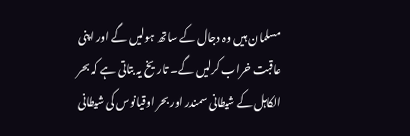مسلمان ہیں وہ دجال کے ساتھ ہولیں گے اور اپنی عاقبت خراب کرلیں گے۔ تاریخ یہ بتاتی ہے کہ بحر الکاہل کے شیطانی سمندر اور بحر اوقیانوس کی شیطانی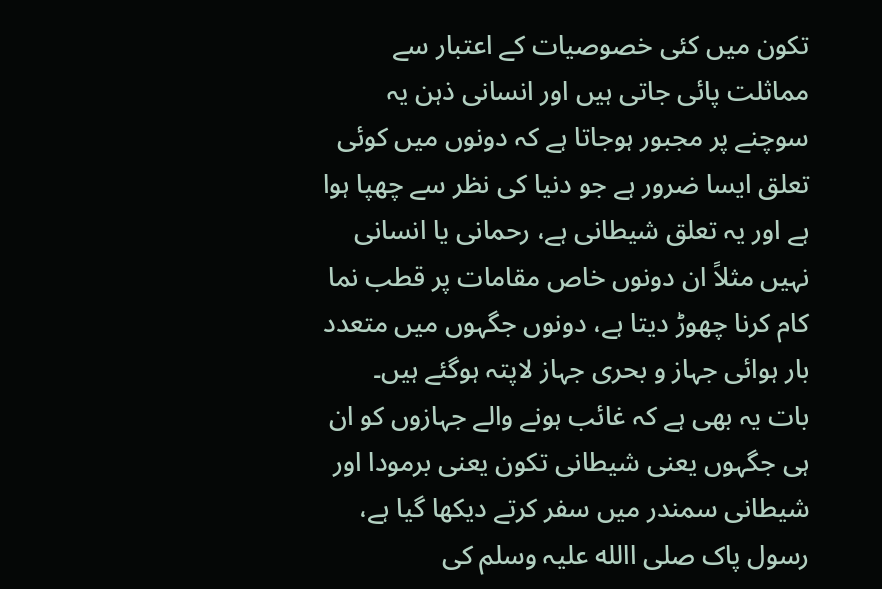تکون میں کئی خصوصیات کے اعتبار سے مماثلت پائی جاتی ہیں اور انسانی ذہن یہ سوچنے پر مجبور ہوجاتا ہے کہ دونوں میں کوئی تعلق ایسا ضرور ہے جو دنیا کی نظر سے چھپا ہوا ہے اور یہ تعلق شیطانی ہے، رحمانی یا انسانی نہیں مثلاً ان دونوں خاص مقامات پر قطب نما کام کرنا چھوڑ دیتا ہے، دونوں جگہوں میں متعدد بار ہوائی جہاز و بحری جہاز لاپتہ ہوگئے ہیں۔
بات یہ بھی ہے کہ غائب ہونے والے جہازوں کو ان ہی جگہوں یعنی شیطانی تکون یعنی برمودا اور شیطانی سمندر میں سفر کرتے دیکھا گیا ہے، رسول پاک صلی االله علیہ وسلم کی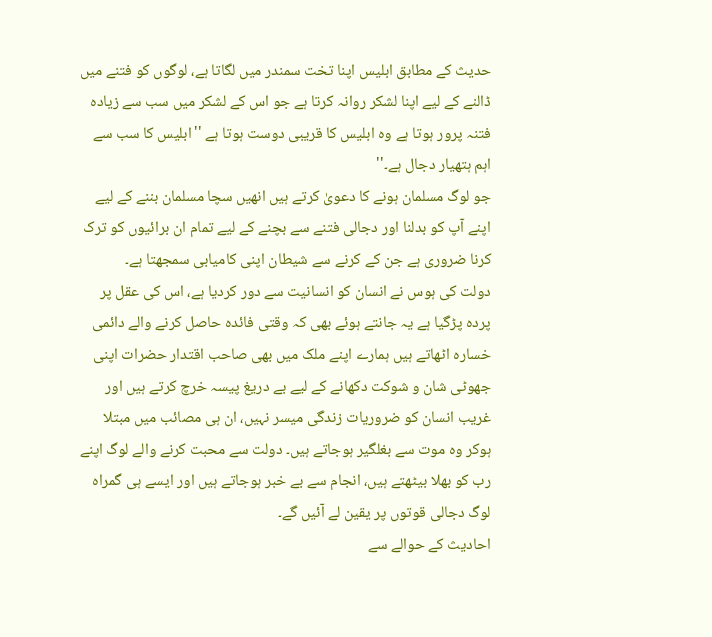حدیث کے مطابق ابلیس اپنا تخت سمندر میں لگاتا ہے، لوگوں کو فتنے میں ڈالنے کے لیے اپنا لشکر روانہ کرتا ہے جو اس کے لشکر میں سب سے زیادہ فتنہ پرور ہوتا ہے وہ ابلیس کا قریبی دوست ہوتا ہے ''ابلیس کا سب سے اہم ہتھیار دجال ہے۔''
جو لوگ مسلمان ہونے کا دعویٰ کرتے ہیں انھیں سچا مسلمان بننے کے لیے اپنے آپ کو بدلنا اور دجالی فتنے سے بچنے کے لیے تمام ان برائیوں کو ترک کرنا ضروری ہے جن کے کرنے سے شیطان اپنی کامیابی سمجھتا ہے۔
دولت کی ہوس نے انسان کو انسانیت سے دور کردیا ہے، اس کی عقل پر پردہ پڑگیا ہے یہ جانتے ہوئے بھی کہ وقتی فائدہ حاصل کرنے والے دائمی خسارہ اٹھاتے ہیں ہمارے اپنے ملک میں بھی صاحب اقتدار حضرات اپنی جھوٹی شان و شوکت دکھانے کے لیے بے دریغ پیسہ خرچ کرتے ہیں اور غریب انسان کو ضروریات زندگی میسر نہیں، ان ہی مصائب میں مبتلا ہوکر وہ موت سے بغلگیر ہوجاتے ہیں۔ دولت سے محبت کرنے والے لوگ اپنے رب کو بھلا بیٹھتے ہیں، انجام سے بے خبر ہوجاتے ہیں اور ایسے ہی گمراہ لوگ دجالی قوتوں پر یقین لے آئیں گے۔
احادیث کے حوالے سے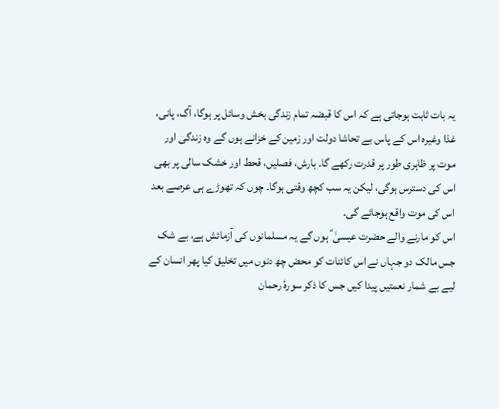یہ بات ثابت ہوجاتی ہے کہ اس کا قبضہ تمام زندگی بخش وسائل پر ہوگا، آگ، پانی، غذا وغیرہ اس کے پاس بے تحاشا دولت اور زمین کے خزانے ہوں گے وہ زندگی اور موت پر ظاہری طور پر قدرت رکھے گا۔ بارش، فصلیں، قحط اور خشک سالی پر بھی اس کی دسترس ہوگی، لیکن یہ سب کچھ وقتی ہوگا۔ چوں کہ تھوڑے ہی عرصے بعد اس کی موت واقع ہوجائے گی۔
اس کو مارنے والے حضرت عیسیٰ ؑ ہوں گے یہ مسلمانوں کی آزمائش ہے، بے شک جس مالک دو جہاں نے اس کائنات کو محض چھ دنوں میں تخلیق کیا پھر انسان کے لیے بے شمار نعمتیں پیدا کیں جس کا ذکر سورۂ رحمان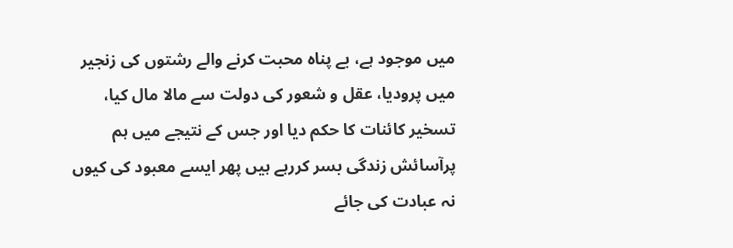میں موجود ہے، بے پناہ محبت کرنے والے رشتوں کی زنجیر میں پرودیا، عقل و شعور کی دولت سے مالا مال کیا، تسخیر کائنات کا حکم دیا اور جس کے نتیجے میں ہم پرآسائش زندگی بسر کررہے ہیں پھر ایسے معبود کی کیوں نہ عبادت کی جائے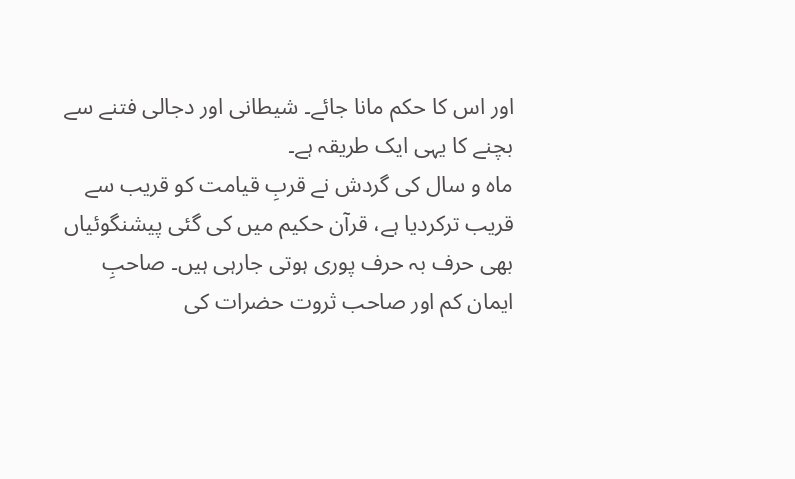اور اس کا حکم مانا جائے۔ شیطانی اور دجالی فتنے سے بچنے کا یہی ایک طریقہ ہے۔
ماہ و سال کی گردش نے قربِ قیامت کو قریب سے قریب ترکردیا ہے، قرآن حکیم میں کی گئی پیشنگوئیاں بھی حرف بہ حرف پوری ہوتی جارہی ہیں۔ صاحبِ ایمان کم اور صاحب ثروت حضرات کی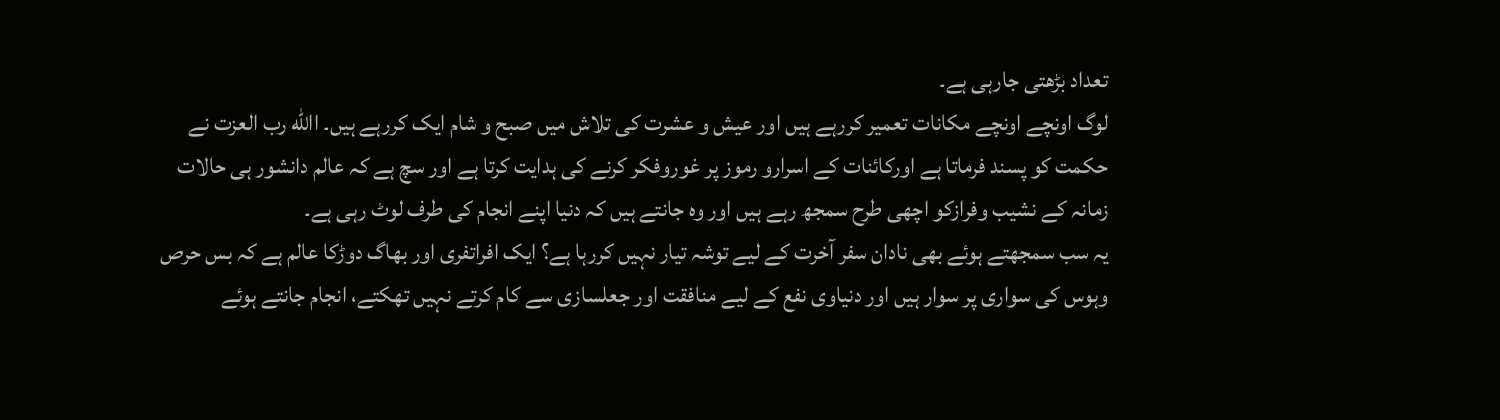تعداد بڑھتی جارہی ہے۔
لوگ اونچے اونچے مکانات تعمیر کررہے ہیں اور عیش و عشرت کی تلاش میں صبح و شام ایک کررہے ہیں۔ االله رب العزت نے حکمت کو پسند فرماتا ہے اورکائنات کے اسرارو رموز پر غوروفکر کرنے کی ہدایت کرتا ہے اور سچ ہے کہ عالم دانشور ہی حالات زمانہ کے نشیب وفرازکو اچھی طرح سمجھ رہے ہیں اور وہ جانتے ہیں کہ دنیا اپنے انجام کی طرف لوٹ رہی ہے۔
یہ سب سمجھتے ہوئے بھی نادان سفر آخرت کے لیے توشہ تیار نہیں کررہا ہے؟ ایک افراتفری اور بھاگ دوڑکا عالم ہے کہ بس حرص وہوس کی سواری پر سوار ہیں اور دنیاوی نفع کے لیے منافقت اور جعلسازی سے کام کرتے نہیں تھکتے، انجام جانتے ہوئے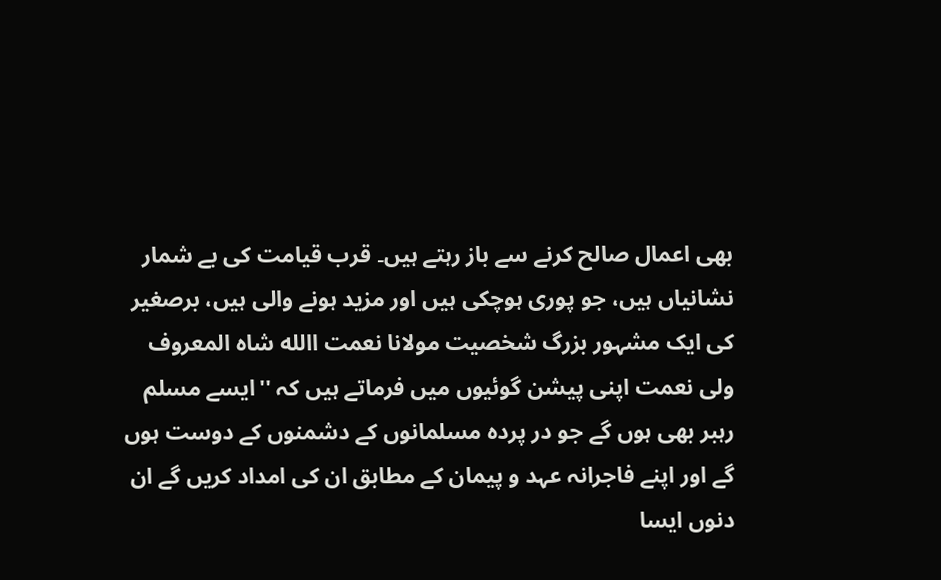بھی اعمال صالح کرنے سے باز رہتے ہیں۔ قرب قیامت کی بے شمار نشانیاں ہیں، جو پوری ہوچکی ہیں اور مزید ہونے والی ہیں، برصغیر کی ایک مشہور بزرگ شخصیت مولانا نعمت االله شاہ المعروف ولی نعمت اپنی پیشن گوئیوں میں فرماتے ہیں کہ ''ایسے مسلم رہبر بھی ہوں گے جو در پردہ مسلمانوں کے دشمنوں کے دوست ہوں گے اور اپنے فاجرانہ عہد و پیمان کے مطابق ان کی امداد کریں گے ان دنوں ایسا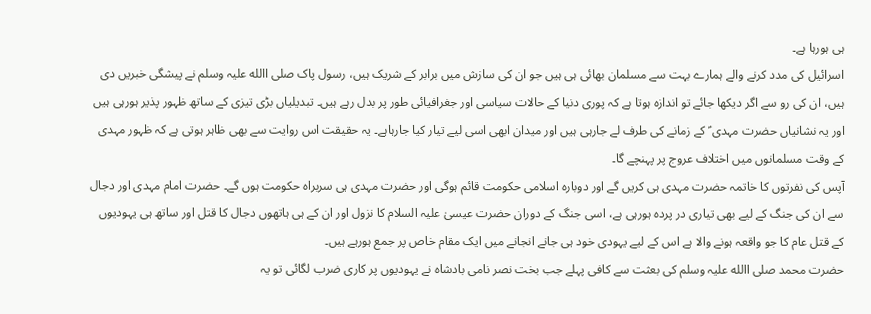ہی ہورہا ہے۔
اسرائیل کی مدد کرنے والے ہمارے بہت سے مسلمان بھائی ہی ہیں جو ان کی سازش میں برابر کے شریک ہیں، رسول پاک صلی االله علیہ وسلم نے پیشگی خبریں دی ہیں، ان کی رو سے اگر دیکھا جائے تو اندازہ ہوتا ہے کہ پوری دنیا کے حالات سیاسی اور جغرافیائی طور پر بدل رہے ہیں۔ تبدیلیاں بڑی تیزی کے ساتھ ظہور پذیر ہورہی ہیں اور یہ نشانیاں حضرت مہدی ؑ کے زمانے کی طرف لے جارہی ہیں اور میدان ابھی اسی لیے تیار کیا جارہاہے۔ یہ حقیقت اس روایت سے بھی ظاہر ہوتی ہے کہ ظہور مہدی کے وقت مسلمانوں میں اختلاف عروج پر پہنچے گا۔
آپس کی نفرتوں کا خاتمہ حضرت مہدی ہی کریں گے اور دوبارہ اسلامی حکومت قائم ہوگی اور حضرت مہدی ہی سربراہ حکومت ہوں گے۔ حضرت امام مہدی اور دجال سے ان کی جنگ کے لیے بھی تیاری در پردہ ہورہی ہے، اسی جنگ کے دوران حضرت عیسیٰ علیہ السلام کا نزول اور ان کے ہی ہاتھوں دجال کا قتل اور ساتھ ہی یہودیوں کے قتل عام کا جو واقعہ ہونے والا ہے اس کے لیے یہودی خود ہی جانے انجانے میں ایک مقام خاص پر جمع ہورہے ہیں۔
حضرت محمد صلی االله علیہ وسلم کی بعثت سے کافی پہلے جب بخت نصر نامی بادشاہ نے یہودیوں پر کاری ضرب لگائی تو یہ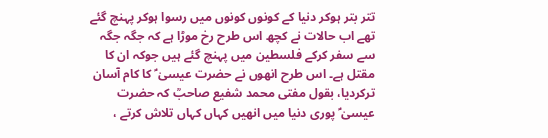تتر بتر ہوکر دنیا کے کونوں کونوں میں رسوا ہوکر پہنچ گئے تھے اب حالات نے کچھ اس طرح رخ موڑا ہے کہ جگہ جگہ سے سفر کرکے فلسطین میں پہنچ گئے ہیں جوکہ ان کا مقتل ہے۔ اس طرح انھوں نے حضرت عیسیٰ ؑ کا کام آسان ترکردیا، بقول مفتی محمد شفیع صاحبؒ کہ حضرت عیسیٰ ؑ پوری دنیا میں انھیں کہاں کہاں تلاش کرتے ،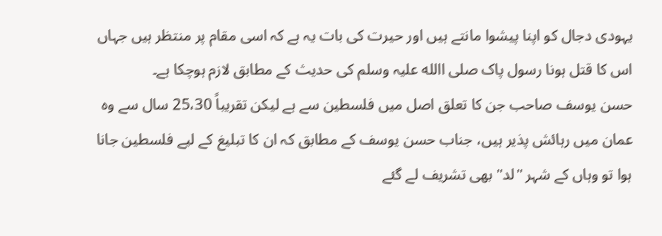یہودی دجال کو اپنا پیشوا مانتے ہیں اور حیرت کی بات یہ ہے کہ اسی مقام پر منتظر ہیں جہاں اس کا قتل ہونا رسول پاک صلی االله علیہ وسلم کی حدیث کے مطابق لازم ہوچکا ہے۔
حسن یوسف صاحب جن کا تعلق اصل میں فلسطین سے ہے لیکن تقریباً 25،30 سال سے وہ عمان میں رہائش پذیر ہیں، جناب حسن یوسف کے مطابق کہ ان کا تبلیغ کے لیے فلسطین جانا ہوا تو وہاں کے شہر ''لد'' بھی تشریف لے گئے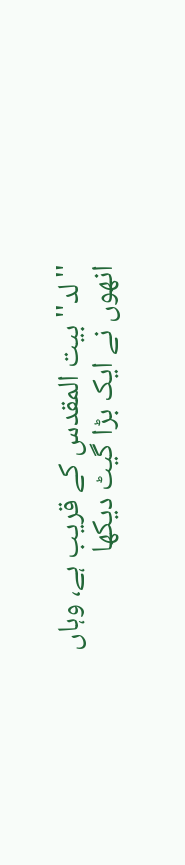''لد'' بیت المقدس کے قریب ہے، وہاں انھوں نے ایک بڑا گیٹ دیکھا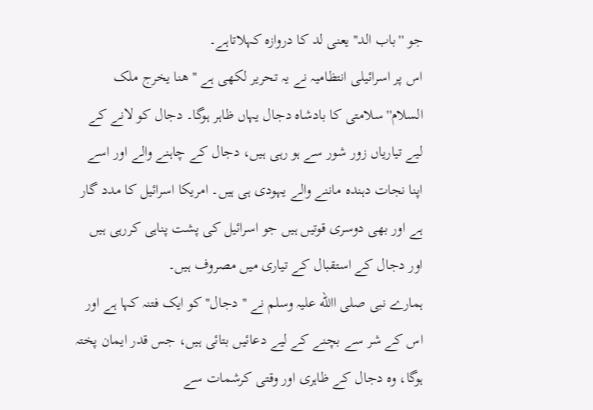جو ''باب الد'' یعنی لد کا دروازہ کہلاتاہے۔
اس پر اسرائیلی انتظامیہ نے یہ تحریر لکھی ہے ''ھنا یخرج ملک السلام'' سلامتی کا بادشاہ دجال یہاں ظاہر ہوگا۔ دجال کو لانے کے لیے تیاریاں زور شور سے ہو رہی ہیں، دجال کے چاہنے والے اور اسے اپنا نجات دہندہ ماننے والے یہودی ہی ہیں۔ امریکا اسرائیل کا مدد گار ہے اور بھی دوسری قوتیں ہیں جو اسرائیل کی پشت پناہی کررہی ہیں اور دجال کے استقبال کے تیاری میں مصروف ہیں۔
ہمارے نبی صلی االله علیہ وسلم نے ''دجال'' کو ایک فتنہ کہا ہے اور اس کے شر سے بچنے کے لیے دعائیں بتائی ہیں، جس قدر ایمان پختہ ہوگا، وہ دجال کے ظاہری اور وقتی کرشمات سے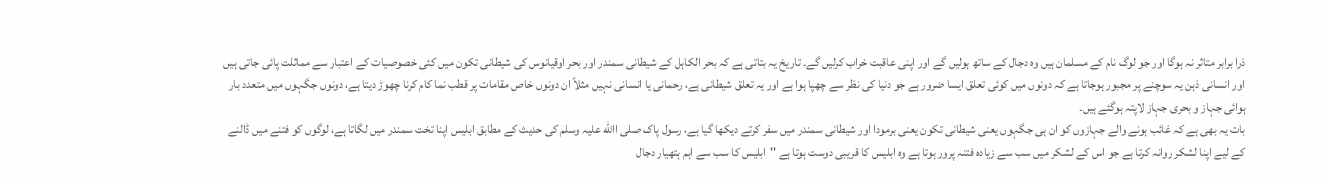ذرا برابر متاثر نہ ہوگا اور جو لوگ نام کے مسلمان ہیں وہ دجال کے ساتھ ہولیں گے اور اپنی عاقبت خراب کرلیں گے۔ تاریخ یہ بتاتی ہے کہ بحر الکاہل کے شیطانی سمندر اور بحر اوقیانوس کی شیطانی تکون میں کئی خصوصیات کے اعتبار سے مماثلت پائی جاتی ہیں اور انسانی ذہن یہ سوچنے پر مجبور ہوجاتا ہے کہ دونوں میں کوئی تعلق ایسا ضرور ہے جو دنیا کی نظر سے چھپا ہوا ہے اور یہ تعلق شیطانی ہے، رحمانی یا انسانی نہیں مثلاً ان دونوں خاص مقامات پر قطب نما کام کرنا چھوڑ دیتا ہے، دونوں جگہوں میں متعدد بار ہوائی جہاز و بحری جہاز لاپتہ ہوگئے ہیں۔
بات یہ بھی ہے کہ غائب ہونے والے جہازوں کو ان ہی جگہوں یعنی شیطانی تکون یعنی برمودا اور شیطانی سمندر میں سفر کرتے دیکھا گیا ہے، رسول پاک صلی االله علیہ وسلم کی حدیث کے مطابق ابلیس اپنا تخت سمندر میں لگاتا ہے، لوگوں کو فتنے میں ڈالنے کے لیے اپنا لشکر روانہ کرتا ہے جو اس کے لشکر میں سب سے زیادہ فتنہ پرور ہوتا ہے وہ ابلیس کا قریبی دوست ہوتا ہے ''ابلیس کا سب سے اہم ہتھیار دجال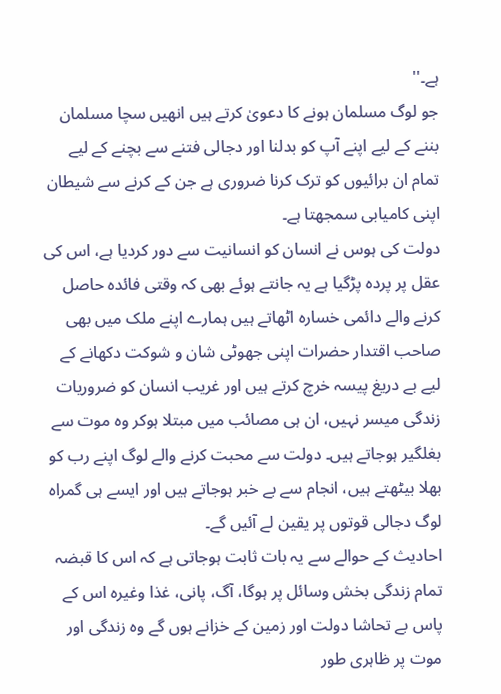ہے۔''
جو لوگ مسلمان ہونے کا دعویٰ کرتے ہیں انھیں سچا مسلمان بننے کے لیے اپنے آپ کو بدلنا اور دجالی فتنے سے بچنے کے لیے تمام ان برائیوں کو ترک کرنا ضروری ہے جن کے کرنے سے شیطان اپنی کامیابی سمجھتا ہے۔
دولت کی ہوس نے انسان کو انسانیت سے دور کردیا ہے، اس کی عقل پر پردہ پڑگیا ہے یہ جانتے ہوئے بھی کہ وقتی فائدہ حاصل کرنے والے دائمی خسارہ اٹھاتے ہیں ہمارے اپنے ملک میں بھی صاحب اقتدار حضرات اپنی جھوٹی شان و شوکت دکھانے کے لیے بے دریغ پیسہ خرچ کرتے ہیں اور غریب انسان کو ضروریات زندگی میسر نہیں، ان ہی مصائب میں مبتلا ہوکر وہ موت سے بغلگیر ہوجاتے ہیں۔ دولت سے محبت کرنے والے لوگ اپنے رب کو بھلا بیٹھتے ہیں، انجام سے بے خبر ہوجاتے ہیں اور ایسے ہی گمراہ لوگ دجالی قوتوں پر یقین لے آئیں گے۔
احادیث کے حوالے سے یہ بات ثابت ہوجاتی ہے کہ اس کا قبضہ تمام زندگی بخش وسائل پر ہوگا، آگ، پانی، غذا وغیرہ اس کے پاس بے تحاشا دولت اور زمین کے خزانے ہوں گے وہ زندگی اور موت پر ظاہری طور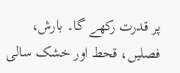پر قدرت رکھے گا۔ بارش، فصلیں، قحط اور خشک سالی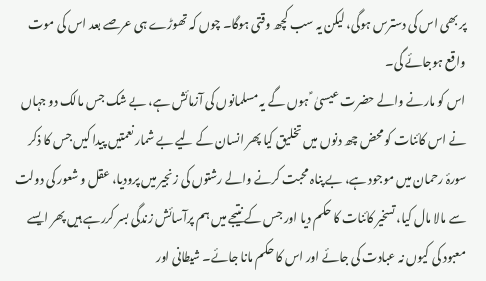پر بھی اس کی دسترس ہوگی، لیکن یہ سب کچھ وقتی ہوگا۔ چوں کہ تھوڑے ہی عرصے بعد اس کی موت واقع ہوجائے گی۔
اس کو مارنے والے حضرت عیسیٰ ؑ ہوں گے یہ مسلمانوں کی آزمائش ہے، بے شک جس مالک دو جہاں نے اس کائنات کو محض چھ دنوں میں تخلیق کیا پھر انسان کے لیے بے شمار نعمتیں پیدا کیں جس کا ذکر سورۂ رحمان میں موجود ہے، بے پناہ محبت کرنے والے رشتوں کی زنجیر میں پرودیا، عقل و شعور کی دولت سے مالا مال کیا، تسخیر کائنات کا حکم دیا اور جس کے نتیجے میں ہم پرآسائش زندگی بسر کررہے ہیں پھر ایسے معبود کی کیوں نہ عبادت کی جائے اور اس کا حکم مانا جائے۔ شیطانی اور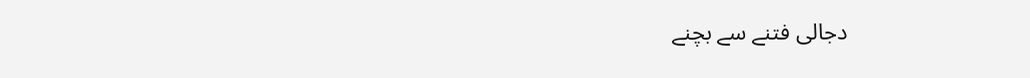دجالی فتنے سے بچنے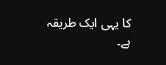کا یہی ایک طریقہ ہے۔